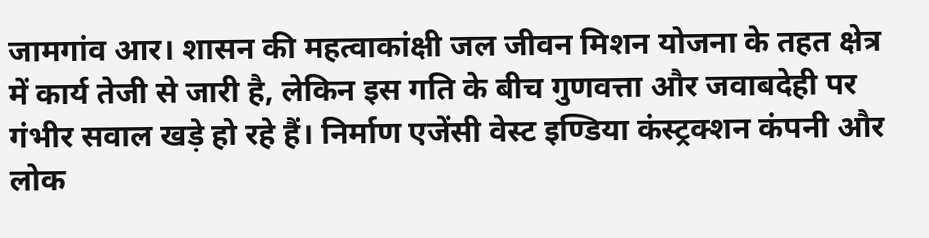जामगांव आर। शासन की महत्वाकांक्षी जल जीवन मिशन योजना के तहत क्षेत्र में कार्य तेजी से जारी है, लेकिन इस गति के बीच गुणवत्ता और जवाबदेही पर गंभीर सवाल खड़े हो रहे हैं। निर्माण एजेंसी वेस्ट इण्डिया कंस्ट्रक्शन कंपनी और लोक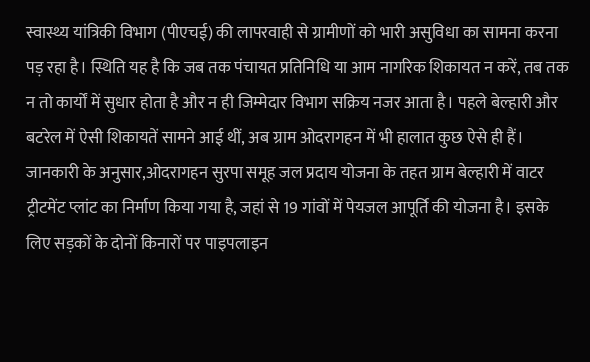स्वास्थ्य यांत्रिकी विभाग (पीएचई) की लापरवाही से ग्रामीणों को भारी असुविधा का सामना करना पड़ रहा है। स्थिति यह है कि जब तक पंचायत प्रतिनिधि या आम नागरिक शिकायत न करें, तब तक न तो कार्यों में सुधार होता है और न ही जिम्मेदार विभाग सक्रिय नजर आता है। पहले बेल्हारी और बटरेल में ऐसी शिकायतें सामने आई थीं, अब ग्राम ओदरागहन में भी हालात कुछ ऐसे ही हैं। जानकारी के अनुसार,ओदरागहन सुरपा समूह जल प्रदाय योजना के तहत ग्राम बेल्हारी में वाटर ट्रीटमेंट प्लांट का निर्माण किया गया है, जहां से 19 गांवों में पेयजल आपूर्ति की योजना है। इसके लिए सड़कों के दोनों किनारों पर पाइपलाइन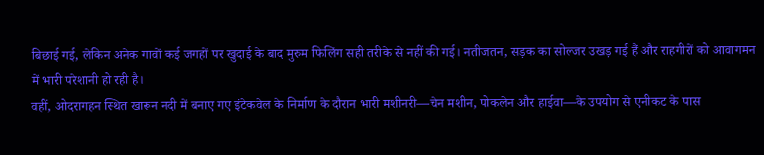बिछाई गई, लेकिन अनेक गावों कई जगहों पर खुदाई के बाद मुरुम फिलिंग सही तरीके से नहीं की गई। नतीजतन, सड़क का सोल्जर उखड़ गई हैं और राहगीरों को आवागमन में भारी परेशानी हो रही है।
वहीं, ओदरागहन स्थित खारून नदी में बनाए गए इंटेकवेल के निर्माण के दौरान भारी मशीनरी—चेन मशीन, पोकलेन और हाईवा—के उपयोग से एनीकट के पास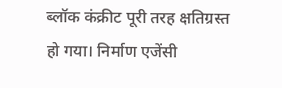ब्लॉक कंक्रीट पूरी तरह क्षतिग्रस्त हो गया। निर्माण एजेंसी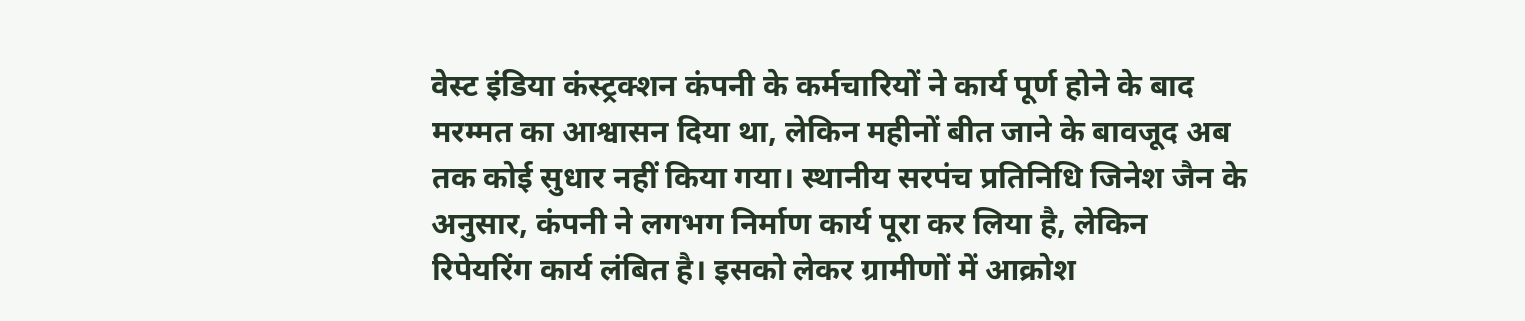वेस्ट इंडिया कंस्ट्रक्शन कंपनी के कर्मचारियों ने कार्य पूर्ण होने के बाद मरम्मत का आश्वासन दिया था, लेकिन महीनों बीत जाने के बावजूद अब तक कोई सुधार नहीं किया गया। स्थानीय सरपंच प्रतिनिधि जिनेश जैन के अनुसार, कंपनी ने लगभग निर्माण कार्य पूरा कर लिया है, लेकिन रिपेयरिंग कार्य लंबित है। इसको लेकर ग्रामीणों में आक्रोश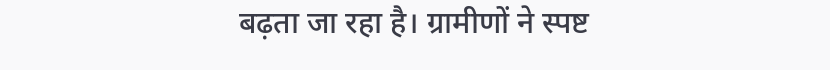बढ़ता जा रहा है। ग्रामीणों ने स्पष्ट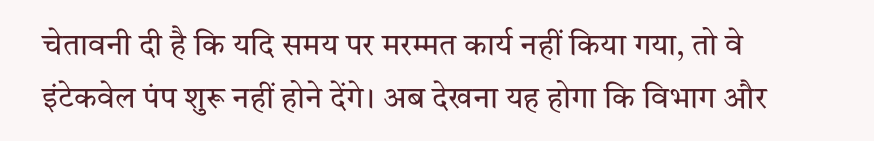चेतावनी दी है कि यदि समय पर मरम्मत कार्य नहीं किया गया, तो वे इंटेकवेल पंप शुरू नहीं होने देंगे। अब देखना यह होगा कि विभाग और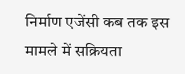निर्माण एजेंसी कब तक इस मामले में सक्रियता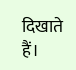दिखाते हैं।